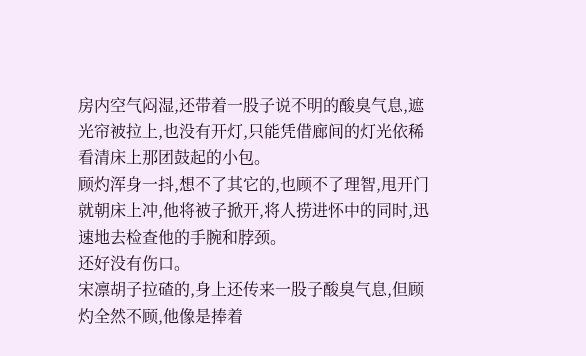房内空气闷湿,还带着一股子说不明的酸臭气息,遮光帘被拉上,也没有开灯,只能凭借廊间的灯光依稀看清床上那团鼓起的小包。
顾灼浑身一抖,想不了其它的,也顾不了理智,甩开门就朝床上冲,他将被子掀开,将人捞进怀中的同时,迅速地去检查他的手腕和脖颈。
还好没有伤口。
宋凛胡子拉碴的,身上还传来一股子酸臭气息,但顾灼全然不顾,他像是捧着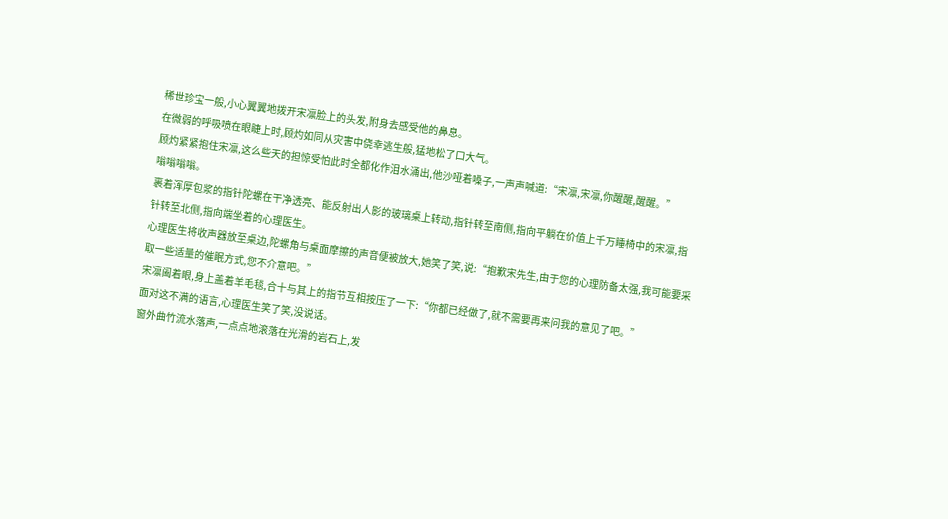稀世珍宝一般,小心翼翼地拨开宋凛脸上的头发,附身去感受他的鼻息。
在微弱的呼吸喷在眼睫上时,顾灼如同从灾害中侥幸逃生般,猛地松了口大气。
顾灼紧紧抱住宋凛,这么些天的担惊受怕此时全都化作泪水涌出,他沙哑着嗓子,一声声喊道:“宋凛,宋凛,你醒醒,醒醒。”
嗡嗡嗡嗡。
裹着浑厚包浆的指针陀螺在干净透亮、能反射出人影的玻璃桌上转动,指针转至南侧,指向平躺在价值上千万睡椅中的宋凛,指针转至北侧,指向端坐着的心理医生。
心理医生将收声器放至桌边,陀螺角与桌面摩擦的声音便被放大,她笑了笑,说:“抱歉宋先生,由于您的心理防备太强,我可能要采取一些适量的催眠方式,您不介意吧。”
宋凛阖着眼,身上盖着羊毛毯,合十与其上的指节互相按压了一下:“你都已经做了,就不需要再来问我的意见了吧。”
面对这不满的语言,心理医生笑了笑,没说话。
窗外曲竹流水落声,一点点地滚落在光滑的岩石上,发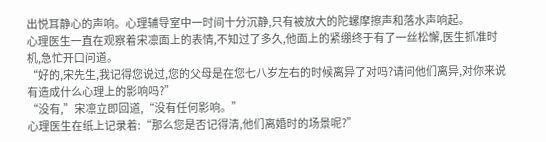出悦耳静心的声响。心理辅导室中一时间十分沉静,只有被放大的陀螺摩擦声和落水声响起。
心理医生一直在观察着宋凛面上的表情,不知过了多久,他面上的紧绷终于有了一丝松懈,医生抓准时机,急忙开口问道。
“好的,宋先生,我记得您说过,您的父母是在您七八岁左右的时候离异了对吗?请问他们离异,对你来说有造成什么心理上的影响吗?”
“没有,”宋凛立即回道,“没有任何影响。”
心理医生在纸上记录着:“那么您是否记得清,他们离婚时的场景呢?”